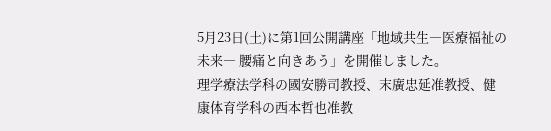5月23日(土)に第1回公開講座「地域共生―医療福祉の未来― 腰痛と向きあう」を開催しました。
理学療法学科の國安勝司教授、末廣忠延准教授、健康体育学科の西本哲也准教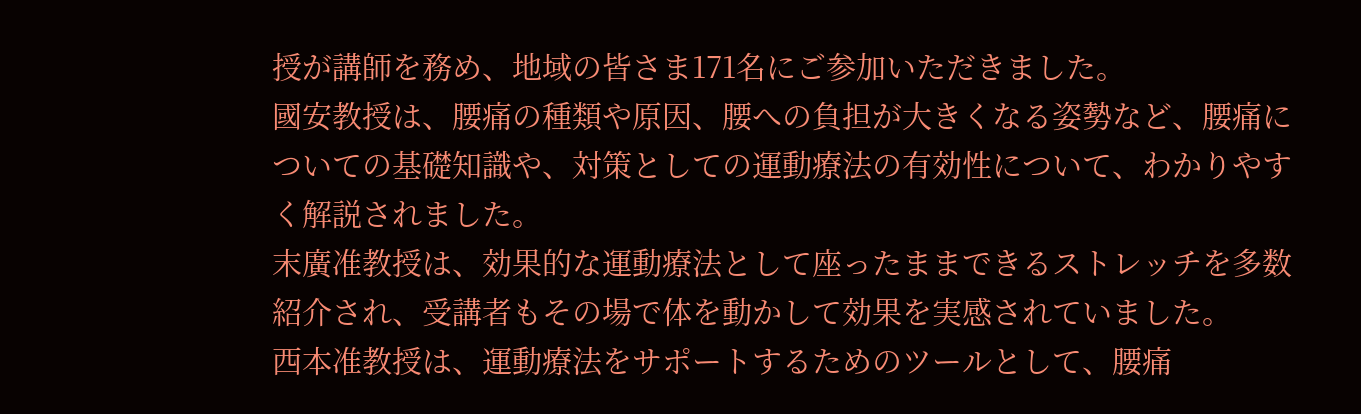授が講師を務め、地域の皆さま171名にご参加いただきました。
國安教授は、腰痛の種類や原因、腰への負担が大きくなる姿勢など、腰痛についての基礎知識や、対策としての運動療法の有効性について、わかりやすく解説されました。
末廣准教授は、効果的な運動療法として座ったままできるストレッチを多数紹介され、受講者もその場で体を動かして効果を実感されていました。
西本准教授は、運動療法をサポートするためのツールとして、腰痛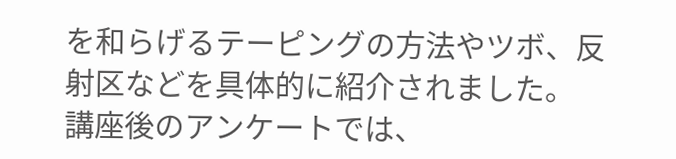を和らげるテーピングの方法やツボ、反射区などを具体的に紹介されました。
講座後のアンケートでは、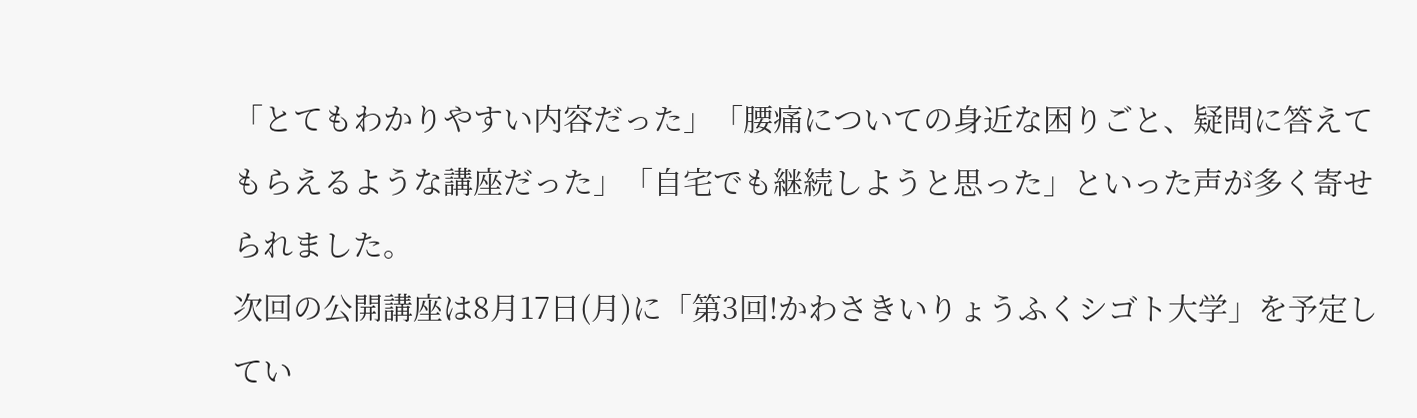「とてもわかりやすい内容だった」「腰痛についての身近な困りごと、疑問に答えてもらえるような講座だった」「自宅でも継続しようと思った」といった声が多く寄せられました。
次回の公開講座は8月17日(月)に「第3回!かわさきいりょうふくシゴト大学」を予定してい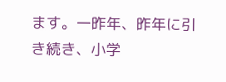ます。一昨年、昨年に引き続き、小学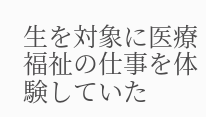生を対象に医療福祉の仕事を体験していた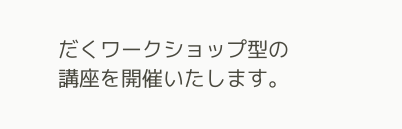だくワークショップ型の講座を開催いたします。